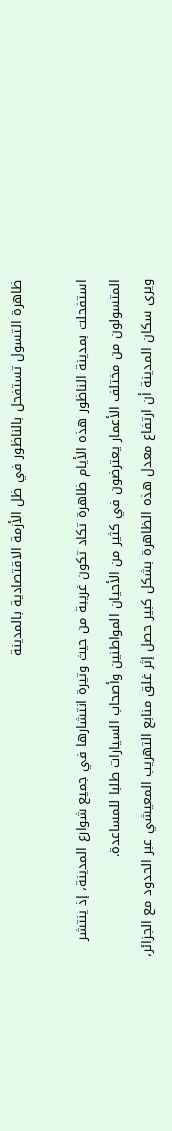ظاهرة التسول تستفحل بالناظور في ظل الأزمة الاقتصادية بالمدينة

استفحلت بمدينة الناظور هذه الأيام ظاهرة تكاد تكون غريبة من حيث وتيرة انتشارها في جميع شوارع المدينة، إذ ينتشر المتسولون من مختلف الأعمار يعترضون في كثير من الأحيان المواطنين وأصحاب السيارات طلبا للمساعدة.
ويرى سكان المدينة أن ارتفاع معدل هذه الظاهرة بشكل كبير حصل إثر غلق منابع التهريب المعيشي عبر الحدود مع الجزائر،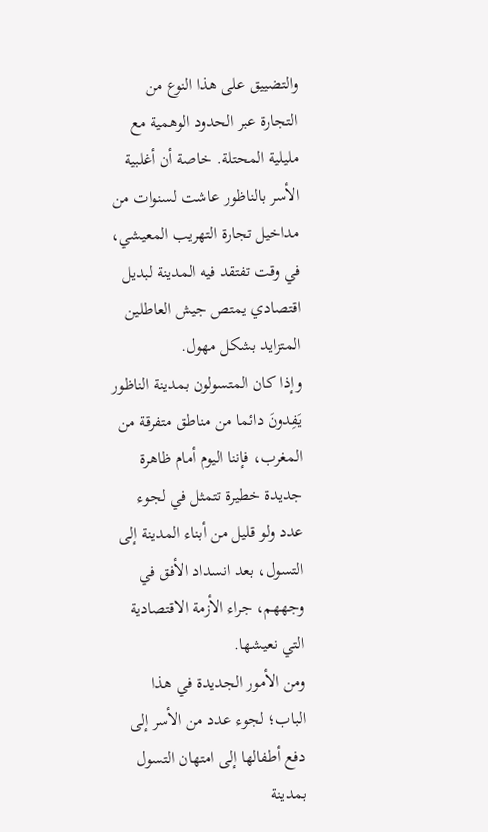والتضييق على هذا النوع من التجارة عبر الحدود الوهمية مع مليلية المحتلة. خاصة أن أغلبية الأسر بالناظور عاشت لسنوات من مداخيل تجارة التهريب المعيشي، في وقت تفتقد فيه المدينة لبديل اقتصادي يمتص جيش العاطلين المتزايد بشكل مهول.
وإذا كان المتسولون بمدينة الناظور يَفِدونَ دائما من مناطق متفرقة من المغرب، فإننا اليوم أمام ظاهرة جديدة خطيرة تتمثل في لجوء عدد ولو قليل من أبناء المدينة إلى التسول، بعد انسداد الأفق في وجههم، جراء الأزمة الاقتصادية التي نعيشها.
ومن الأمور الجديدة في هذا الباب؛ لجوء عدد من الأسر إلى دفع أطفالها إلى امتهان التسول بمدينة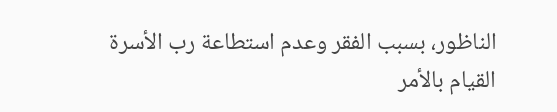الناظور، بسبب الفقر وعدم استطاعة رب الأسرة القيام بالأمر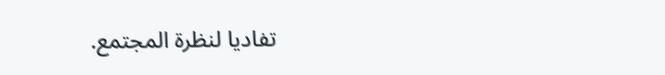تفاديا لنظرة المجتمع.